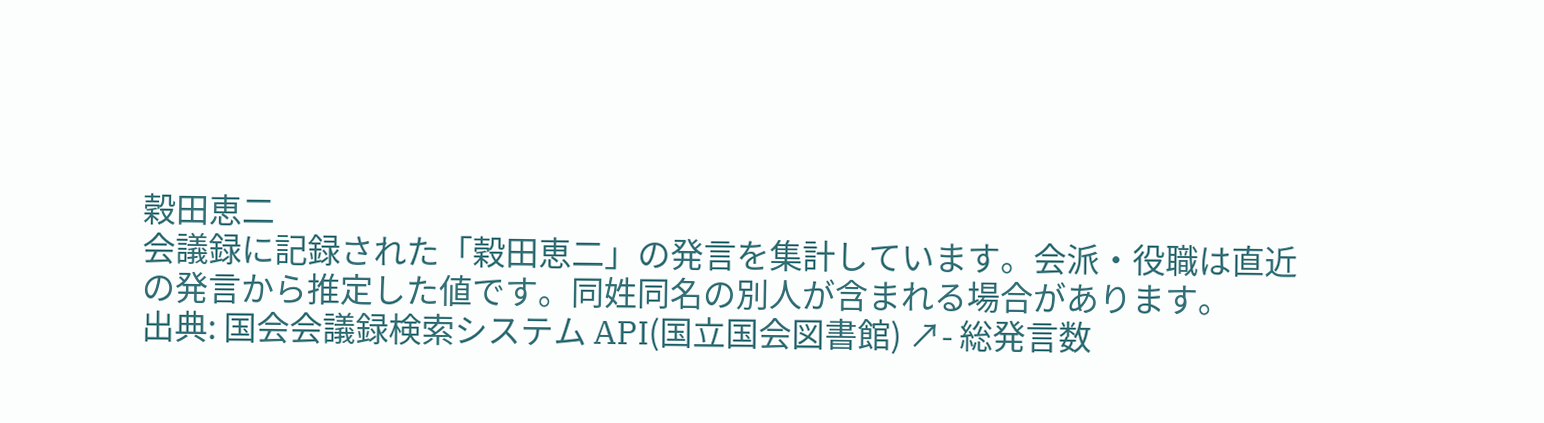穀田恵二
会議録に記録された「穀田恵二」の発言を集計しています。会派・役職は直近の発言から推定した値です。同姓同名の別人が含まれる場合があります。
出典: 国会会議録検索システム API(国立国会図書館) ↗- 総発言数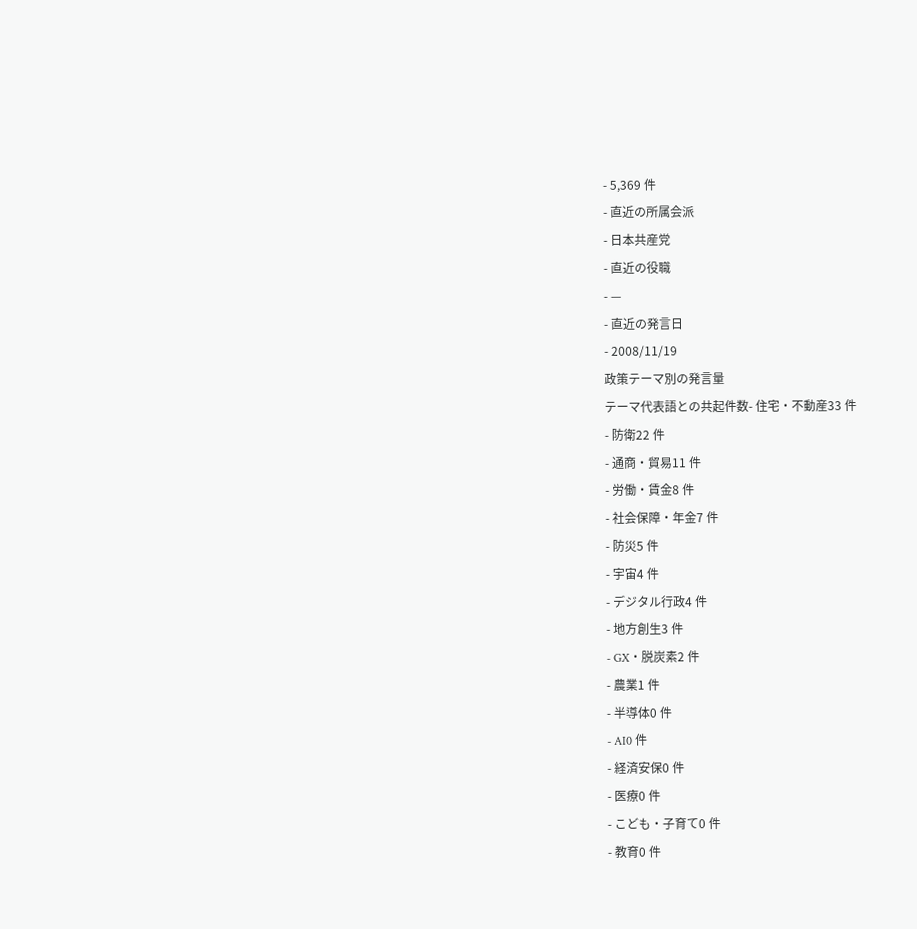- 5,369 件
- 直近の所属会派
- 日本共産党
- 直近の役職
- —
- 直近の発言日
- 2008/11/19
政策テーマ別の発言量
テーマ代表語との共起件数- 住宅・不動産33 件
- 防衛22 件
- 通商・貿易11 件
- 労働・賃金8 件
- 社会保障・年金7 件
- 防災5 件
- 宇宙4 件
- デジタル行政4 件
- 地方創生3 件
- GX・脱炭素2 件
- 農業1 件
- 半導体0 件
- AI0 件
- 経済安保0 件
- 医療0 件
- こども・子育て0 件
- 教育0 件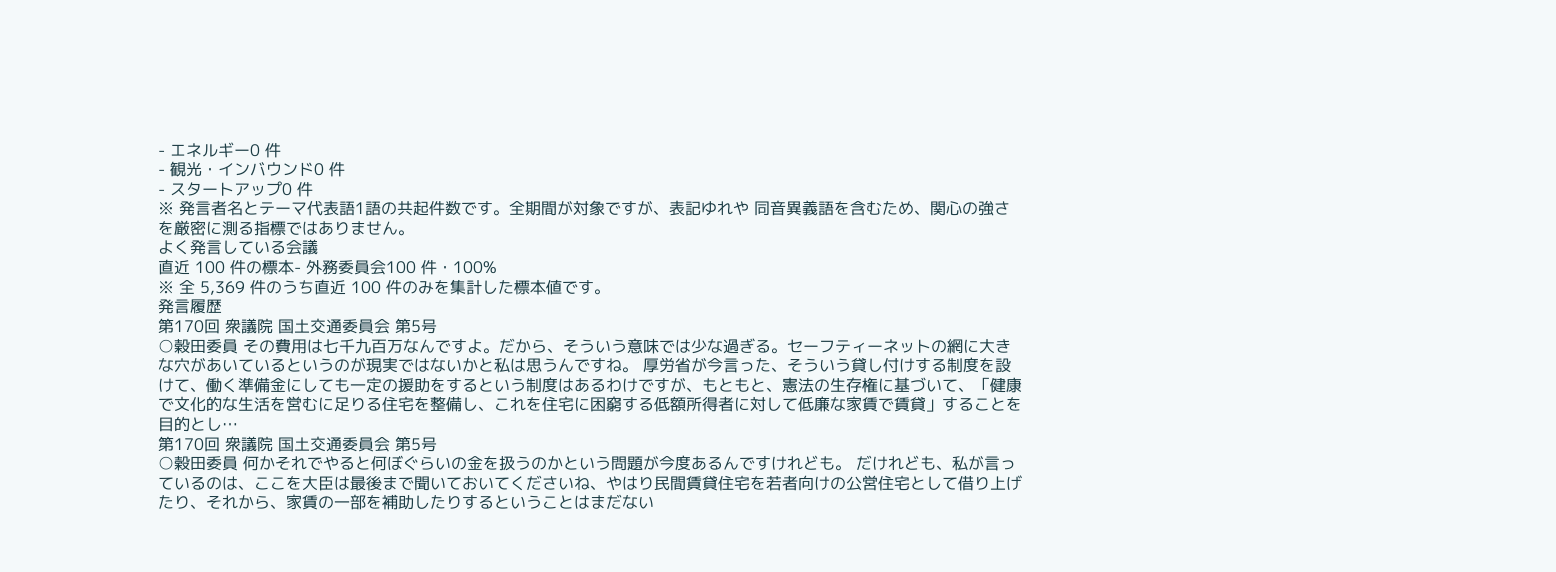- エネルギー0 件
- 観光・インバウンド0 件
- スタートアップ0 件
※ 発言者名とテーマ代表語1語の共起件数です。全期間が対象ですが、表記ゆれや 同音異義語を含むため、関心の強さを厳密に測る指標ではありません。
よく発言している会議
直近 100 件の標本- 外務委員会100 件・100%
※ 全 5,369 件のうち直近 100 件のみを集計した標本値です。
発言履歴
第170回 衆議院 国土交通委員会 第5号
○穀田委員 その費用は七千九百万なんですよ。だから、そういう意味では少な過ぎる。セーフティーネットの網に大きな穴があいているというのが現実ではないかと私は思うんですね。 厚労省が今言った、そういう貸し付けする制度を設けて、働く準備金にしても一定の援助をするという制度はあるわけですが、もともと、憲法の生存権に基づいて、「健康で文化的な生活を営むに足りる住宅を整備し、これを住宅に困窮する低額所得者に対して低廉な家賃で賃貸」することを目的とし…
第170回 衆議院 国土交通委員会 第5号
○穀田委員 何かそれでやると何ぼぐらいの金を扱うのかという問題が今度あるんですけれども。 だけれども、私が言っているのは、ここを大臣は最後まで聞いておいてくださいね、やはり民間賃貸住宅を若者向けの公営住宅として借り上げたり、それから、家賃の一部を補助したりするということはまだない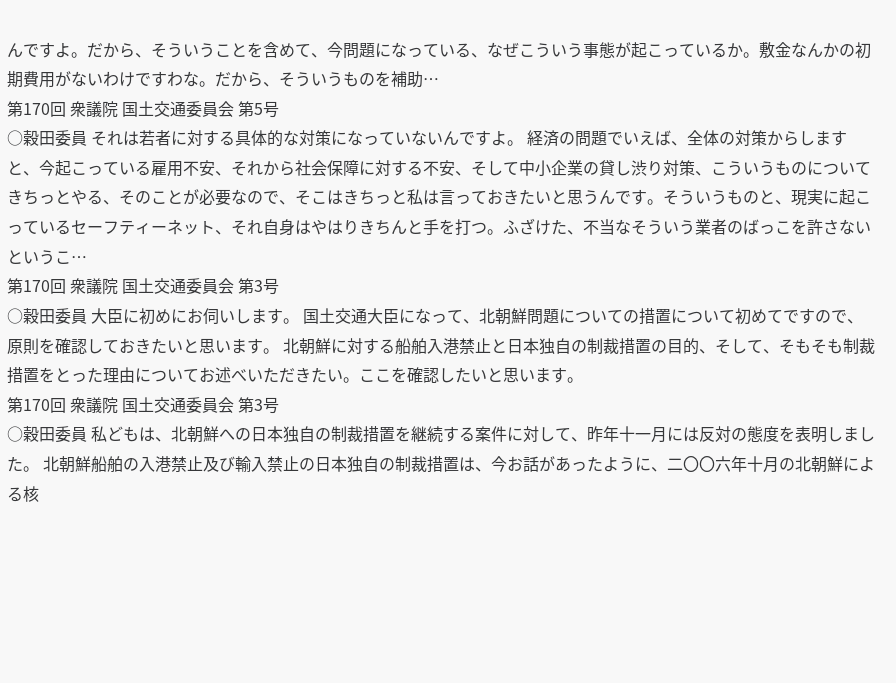んですよ。だから、そういうことを含めて、今問題になっている、なぜこういう事態が起こっているか。敷金なんかの初期費用がないわけですわな。だから、そういうものを補助…
第170回 衆議院 国土交通委員会 第5号
○穀田委員 それは若者に対する具体的な対策になっていないんですよ。 経済の問題でいえば、全体の対策からしますと、今起こっている雇用不安、それから社会保障に対する不安、そして中小企業の貸し渋り対策、こういうものについてきちっとやる、そのことが必要なので、そこはきちっと私は言っておきたいと思うんです。そういうものと、現実に起こっているセーフティーネット、それ自身はやはりきちんと手を打つ。ふざけた、不当なそういう業者のばっこを許さないというこ…
第170回 衆議院 国土交通委員会 第3号
○穀田委員 大臣に初めにお伺いします。 国土交通大臣になって、北朝鮮問題についての措置について初めてですので、原則を確認しておきたいと思います。 北朝鮮に対する船舶入港禁止と日本独自の制裁措置の目的、そして、そもそも制裁措置をとった理由についてお述べいただきたい。ここを確認したいと思います。
第170回 衆議院 国土交通委員会 第3号
○穀田委員 私どもは、北朝鮮への日本独自の制裁措置を継続する案件に対して、昨年十一月には反対の態度を表明しました。 北朝鮮船舶の入港禁止及び輸入禁止の日本独自の制裁措置は、今お話があったように、二〇〇六年十月の北朝鮮による核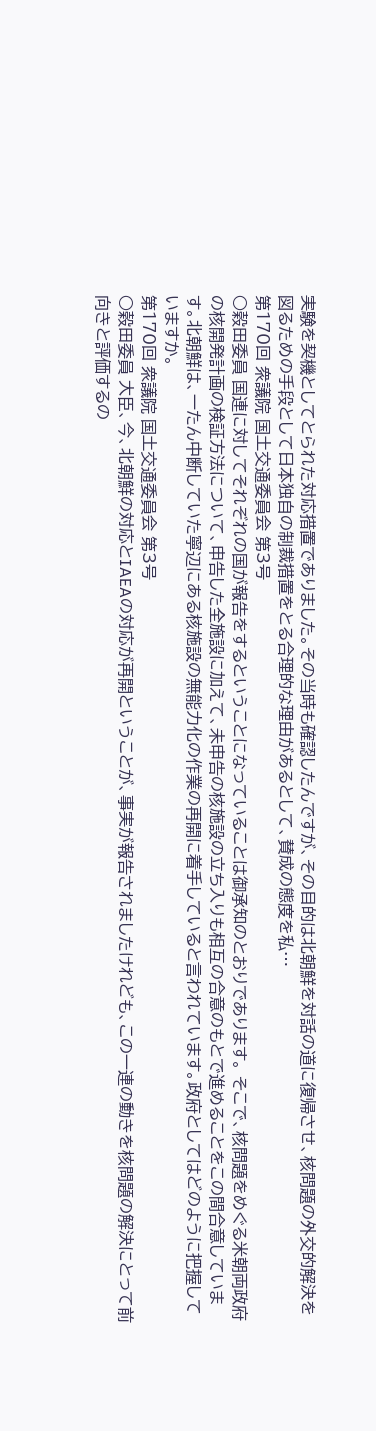実験を契機としてとられた対応措置でありました。その当時も確認したんですが、その目的は北朝鮮を対話の道に復帰させ、核問題の外交的解決を図るための手段として日本独自の制裁措置をとる合理的な理由があるとして、賛成の態度を私…
第170回 衆議院 国土交通委員会 第3号
○穀田委員 国連に対してそれぞれの国が報告をするということになっていることは御承知のとおりであります。 そこで、核問題をめぐる米朝両政府の核開発計画の検証方法について、申告した全施設に加えて、未申告の核施設の立ち入りも相互の合意のもとで進めることをこの間合意しています。北朝鮮は、一たん中断していた寧辺にある核施設の無能力化の作業の再開に着手していると言われています。政府としてはどのように把握していますか。
第170回 衆議院 国土交通委員会 第3号
○穀田委員 大臣、今、北朝鮮の対応とIAEAの対応が再開ということが、事実が報告されましたけれども、この一連の動きを核問題の解決にとって前向きと評価するの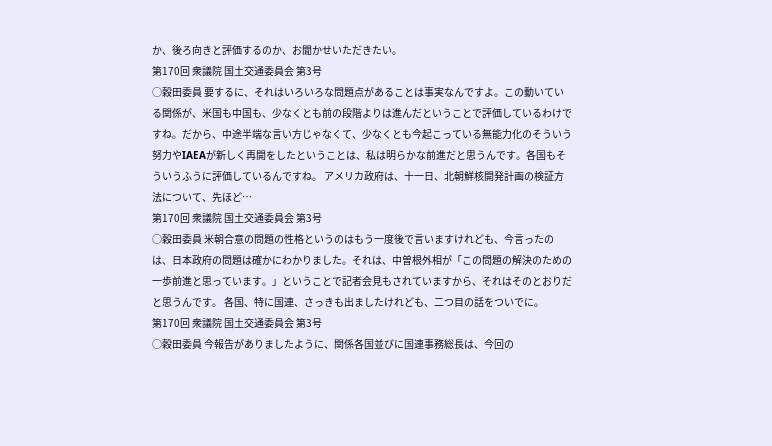か、後ろ向きと評価するのか、お聞かせいただきたい。
第170回 衆議院 国土交通委員会 第3号
○穀田委員 要するに、それはいろいろな問題点があることは事実なんですよ。この動いている関係が、米国も中国も、少なくとも前の段階よりは進んだということで評価しているわけですね。だから、中途半端な言い方じゃなくて、少なくとも今起こっている無能力化のそういう努力やIAEAが新しく再開をしたということは、私は明らかな前進だと思うんです。各国もそういうふうに評価しているんですね。 アメリカ政府は、十一日、北朝鮮核開発計画の検証方法について、先ほど…
第170回 衆議院 国土交通委員会 第3号
○穀田委員 米朝合意の問題の性格というのはもう一度後で言いますけれども、今言ったのは、日本政府の問題は確かにわかりました。それは、中曽根外相が「この問題の解決のための一歩前進と思っています。」ということで記者会見もされていますから、それはそのとおりだと思うんです。 各国、特に国連、さっきも出ましたけれども、二つ目の話をついでに。
第170回 衆議院 国土交通委員会 第3号
○穀田委員 今報告がありましたように、関係各国並びに国連事務総長は、今回の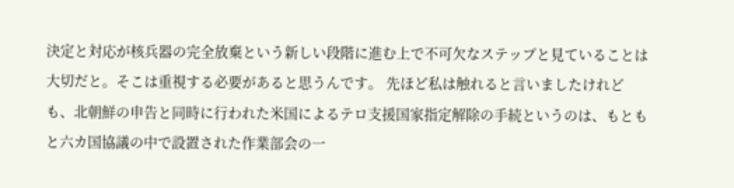決定と対応が核兵器の完全放棄という新しい段階に進む上で不可欠なステップと見ていることは大切だと。そこは重視する必要があると思うんです。 先ほど私は触れると言いましたけれども、北朝鮮の申告と同時に行われた米国によるテロ支援国家指定解除の手続というのは、もともと六カ国協議の中で設置された作業部会の一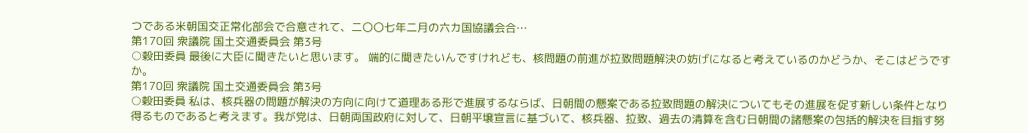つである米朝国交正常化部会で合意されて、二〇〇七年二月の六カ国協議会合…
第170回 衆議院 国土交通委員会 第3号
○穀田委員 最後に大臣に聞きたいと思います。 端的に聞きたいんですけれども、核問題の前進が拉致問題解決の妨げになると考えているのかどうか、そこはどうですか。
第170回 衆議院 国土交通委員会 第3号
○穀田委員 私は、核兵器の問題が解決の方向に向けて道理ある形で進展するならば、日朝間の懸案である拉致問題の解決についてもその進展を促す新しい条件となり得るものであると考えます。我が党は、日朝両国政府に対して、日朝平壌宣言に基づいて、核兵器、拉致、過去の清算を含む日朝間の諸懸案の包括的解決を目指す努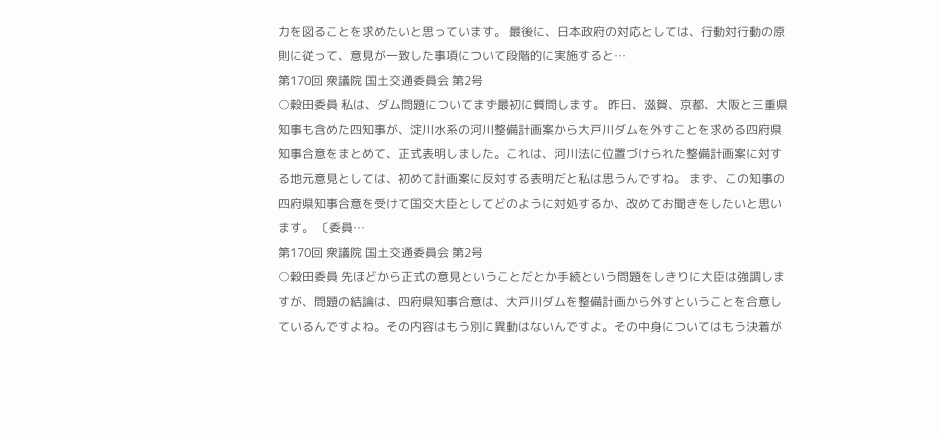力を図ることを求めたいと思っています。 最後に、日本政府の対応としては、行動対行動の原則に従って、意見が一致した事項について段階的に実施すると…
第170回 衆議院 国土交通委員会 第2号
○穀田委員 私は、ダム問題についてまず最初に質問します。 昨日、滋賀、京都、大阪と三重県知事も含めた四知事が、淀川水系の河川整備計画案から大戸川ダムを外すことを求める四府県知事合意をまとめて、正式表明しました。これは、河川法に位置づけられた整備計画案に対する地元意見としては、初めて計画案に反対する表明だと私は思うんですね。 まず、この知事の四府県知事合意を受けて国交大臣としてどのように対処するか、改めてお聞きをしたいと思います。 〔委員…
第170回 衆議院 国土交通委員会 第2号
○穀田委員 先ほどから正式の意見ということだとか手続という問題をしきりに大臣は強調しますが、問題の結論は、四府県知事合意は、大戸川ダムを整備計画から外すということを合意しているんですよね。その内容はもう別に異動はないんですよ。その中身についてはもう決着が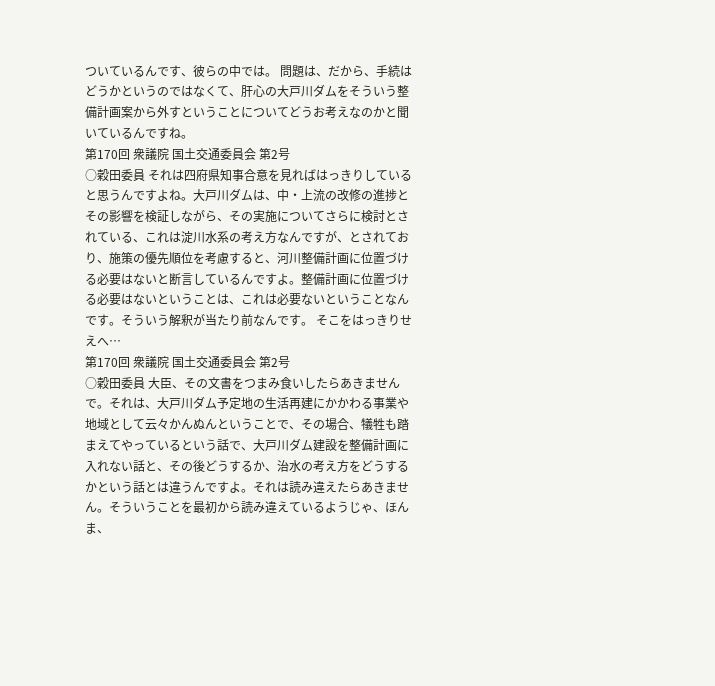ついているんです、彼らの中では。 問題は、だから、手続はどうかというのではなくて、肝心の大戸川ダムをそういう整備計画案から外すということについてどうお考えなのかと聞いているんですね。
第170回 衆議院 国土交通委員会 第2号
○穀田委員 それは四府県知事合意を見ればはっきりしていると思うんですよね。大戸川ダムは、中・上流の改修の進捗とその影響を検証しながら、その実施についてさらに検討とされている、これは淀川水系の考え方なんですが、とされており、施策の優先順位を考慮すると、河川整備計画に位置づける必要はないと断言しているんですよ。整備計画に位置づける必要はないということは、これは必要ないということなんです。そういう解釈が当たり前なんです。 そこをはっきりせえへ…
第170回 衆議院 国土交通委員会 第2号
○穀田委員 大臣、その文書をつまみ食いしたらあきませんで。それは、大戸川ダム予定地の生活再建にかかわる事業や地域として云々かんぬんということで、その場合、犠牲も踏まえてやっているという話で、大戸川ダム建設を整備計画に入れない話と、その後どうするか、治水の考え方をどうするかという話とは違うんですよ。それは読み違えたらあきません。そういうことを最初から読み違えているようじゃ、ほんま、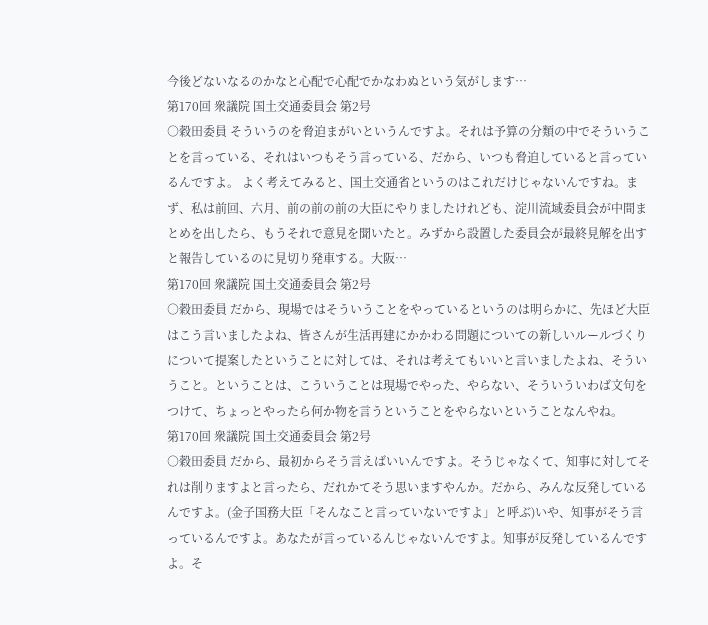今後どないなるのかなと心配で心配でかなわぬという気がします…
第170回 衆議院 国土交通委員会 第2号
○穀田委員 そういうのを脅迫まがいというんですよ。それは予算の分類の中でそういうことを言っている、それはいつもそう言っている、だから、いつも脅迫していると言っているんですよ。 よく考えてみると、国土交通省というのはこれだけじゃないんですね。まず、私は前回、六月、前の前の前の大臣にやりましたけれども、淀川流域委員会が中間まとめを出したら、もうそれで意見を聞いたと。みずから設置した委員会が最終見解を出すと報告しているのに見切り発車する。大阪…
第170回 衆議院 国土交通委員会 第2号
○穀田委員 だから、現場ではそういうことをやっているというのは明らかに、先ほど大臣はこう言いましたよね、皆さんが生活再建にかかわる問題についての新しいルールづくりについて提案したということに対しては、それは考えてもいいと言いましたよね、そういうこと。ということは、こういうことは現場でやった、やらない、そういういわば文句をつけて、ちょっとやったら何か物を言うということをやらないということなんやね。
第170回 衆議院 国土交通委員会 第2号
○穀田委員 だから、最初からそう言えばいいんですよ。そうじゃなくて、知事に対してそれは削りますよと言ったら、だれかてそう思いますやんか。だから、みんな反発しているんですよ。(金子国務大臣「そんなこと言っていないですよ」と呼ぶ)いや、知事がそう言っているんですよ。あなたが言っているんじゃないんですよ。知事が反発しているんですよ。そ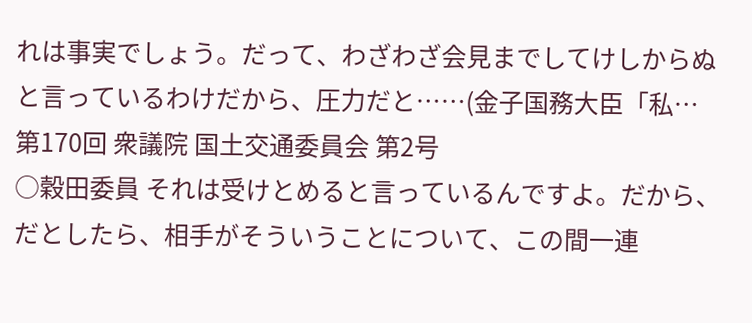れは事実でしょう。だって、わざわざ会見までしてけしからぬと言っているわけだから、圧力だと……(金子国務大臣「私…
第170回 衆議院 国土交通委員会 第2号
○穀田委員 それは受けとめると言っているんですよ。だから、だとしたら、相手がそういうことについて、この間一連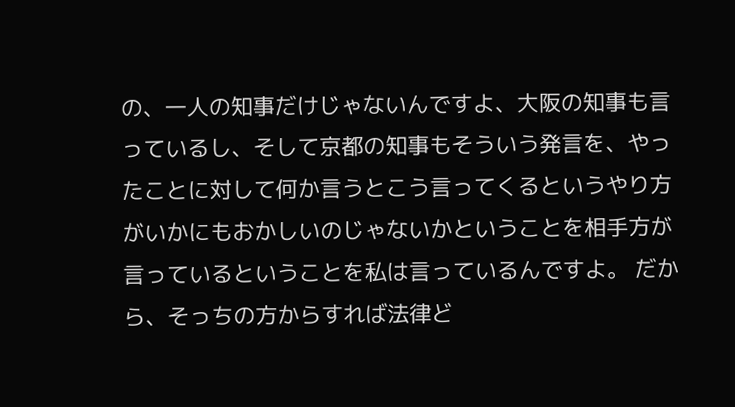の、一人の知事だけじゃないんですよ、大阪の知事も言っているし、そして京都の知事もそういう発言を、やったことに対して何か言うとこう言ってくるというやり方がいかにもおかしいのじゃないかということを相手方が言っているということを私は言っているんですよ。 だから、そっちの方からすれば法律ど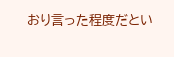おり言った程度だとい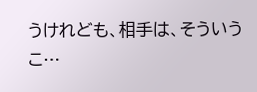うけれども、相手は、そういうこ…